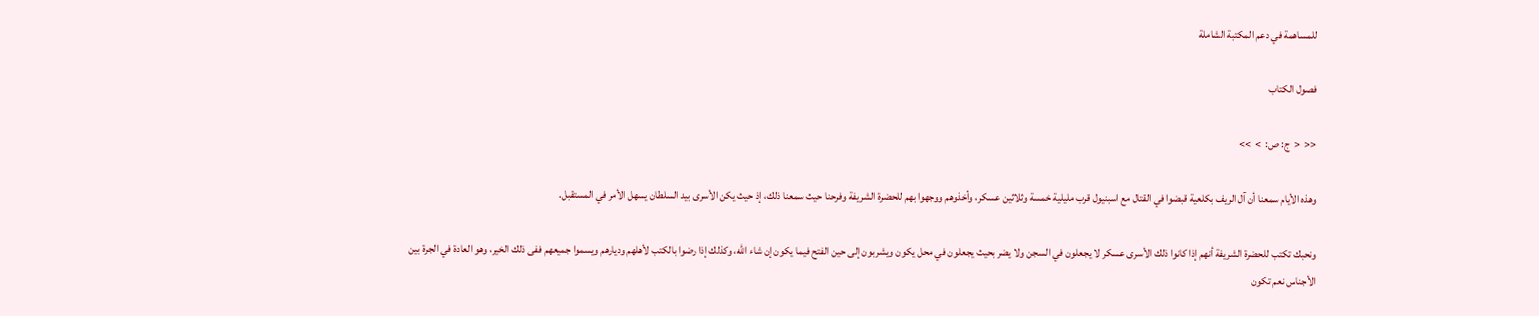للمساهمة في دعم المكتبة الشاملة

فصول الكتاب

<<  <  ج: ص:  >  >>

وهذه الأيام سمعنا أن آل الريف بكلعية قبضوا في القتال مع اسبنيول قرب مليلية خمسة وثلاثين عسكر، وأخذوهم ووجهوا بهم للحضرة الشريفة وفرحنا حيث سمعنا ذلك، إذ حيث يكن الأسرى بيد السلطان يسهل الأمر في المستقبل.

ونحبك تكتب للحضرة الشريفة أنهم إذا كانوا ذلك الأسرى عسكر لا يجعلون في السجن ولا يضر بحيث يجعلون في محل يكون ويشربون إلى حين الفتح فيما يكون إن شاء الله، وكذلك إذا رضوا بالكتب لأهلهم وديارهم ويسموا جميعهم ففى ذلك الخير، وهو العادة في الجرة بين الأجناس نعم تكون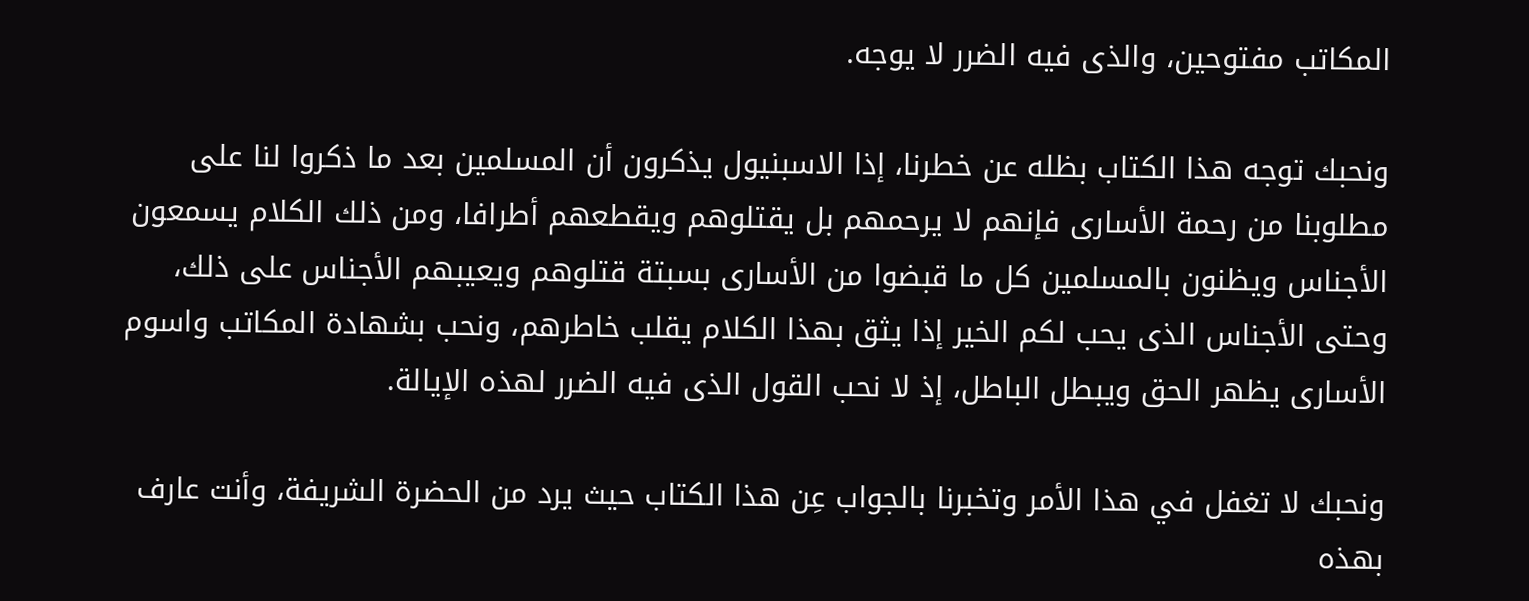المكاتب مفتوحين، والذى فيه الضرر لا يوجه.

ونحبك توجه هذا الكتاب بظله عن خطرنا، إذا الاسبنيول يذكرون أن المسلمين بعد ما ذكروا لنا على مطلوبنا من رحمة الأسارى فإنهم لا يرحمهم بل يقتلوهم ويقطعهم أطرافا، ومن ذلك الكلام يسمعون الأجناس ويظنون بالمسلمين كل ما قبضوا من الأسارى بسبتة قتلوهم ويعيبهم الأجناس على ذلك، وحتى الأجناس الذى يحب لكم الخير إذا يثق بهذا الكلام يقلب خاطرهم، ونحب بشهادة المكاتب واسوم الأسارى يظهر الحق ويبطل الباطل، إذ لا نحب القول الذى فيه الضرر لهذه الإيالة.

ونحبك لا تغفل في هذا الأمر وتخبرنا بالجواب عِن هذا الكتاب حيث يرد من الحضرة الشريفة، وأنت عارف بهذه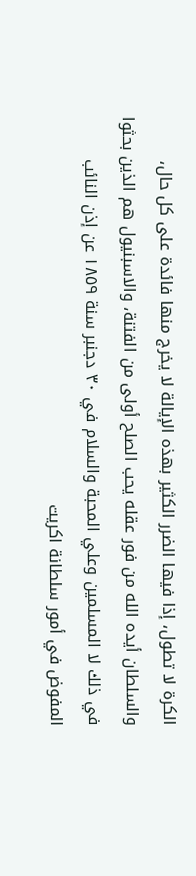الكرة لا تطول، إذا فيها الضرر الكثير بهذه الإيالة لا يخرج منها فائدة على كل حال، والسلطان أيده الله من فور عقله يحب الصلح أولى من الفتنة، والاسبنيول هم الذين بحثوا في ذلك لا المسلمين وعلي المحبة والسلام في ٣٠ دجنبر سنة ١٨٥٩ عن إذن النائب المفوض في أمور سلطانة اكريت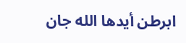ابرطن أيدها الله جان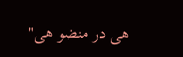هى در منضو هى"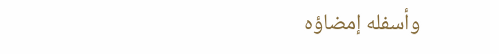وأسفله إمضاؤه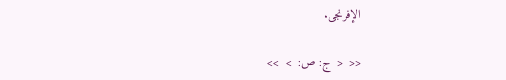الإفرنجى.

<<  <  ج: ص:  >  >>